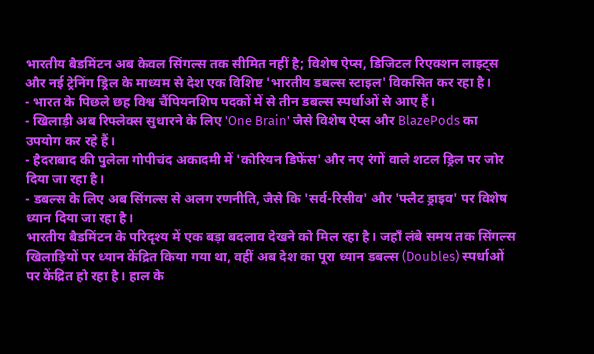भारतीय बैडमिंटन अब केवल सिंगल्स तक सीमित नहीं है; विशेष ऐप्स, डिजिटल रिएक्शन लाइट्स और नई ट्रेनिंग ड्रिल के माध्यम से देश एक विशिष्ट 'भारतीय डबल्स स्टाइल' विकसित कर रहा है।
- भारत के पिछले छह विश्व चैंपियनशिप पदकों में से तीन डबल्स स्पर्धाओं से आए हैं।
- खिलाड़ी अब रिफ्लेक्स सुधारने के लिए 'One Brain' जैसे विशेष ऐप्स और BlazePods का उपयोग कर रहे हैं।
- हैदराबाद की पुलेला गोपीचंद अकादमी में 'कोरियन डिफेंस' और नए रंगों वाले शटल ड्रिल पर जोर दिया जा रहा है।
- डबल्स के लिए अब सिंगल्स से अलग रणनीति, जैसे कि 'सर्व-रिसीव' और 'फ्लैट ड्राइव' पर विशेष ध्यान दिया जा रहा है।
भारतीय बैडमिंटन के परिदृश्य में एक बड़ा बदलाव देखने को मिल रहा है। जहाँ लंबे समय तक सिंगल्स खिलाड़ियों पर ध्यान केंद्रित किया गया था, वहीं अब देश का पूरा ध्यान डबल्स (Doubles) स्पर्धाओं पर केंद्रित हो रहा है। हाल के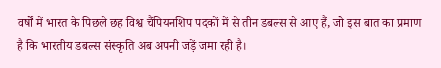वर्षों में भारत के पिछले छह विश्व चैंपियनशिप पदकों में से तीन डबल्स से आए हैं, जो इस बात का प्रमाण है कि भारतीय डबल्स संस्कृति अब अपनी जड़ें जमा रही है।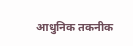आधुनिक तकनीक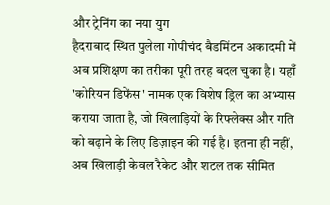और ट्रेनिंग का नया युग
हैदराबाद स्थित पुलेला गोपीचंद बैडमिंटन अकादमी में अब प्रशिक्षण का तरीका पूरी तरह बदल चुका है। यहाँ 'कोरियन डिफेंस' नामक एक विशेष ड्रिल का अभ्यास कराया जाता है, जो खिलाड़ियों के रिफ्लेक्स और गति को बढ़ाने के लिए डिज़ाइन की गई है। इतना ही नहीं, अब खिलाड़ी केवल रैकेट और शटल तक सीमित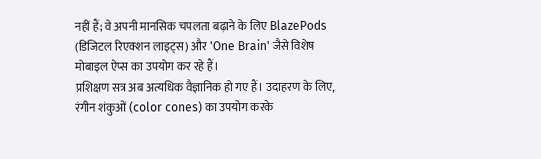नहीं हैं; वे अपनी मानसिक चपलता बढ़ाने के लिए BlazePods (डिजिटल रिएक्शन लाइट्स) और 'One Brain' जैसे विशेष मोबाइल ऐप्स का उपयोग कर रहे हैं।
प्रशिक्षण सत्र अब अत्यधिक वैज्ञानिक हो गए हैं। उदाहरण के लिए, रंगीन शंकुओं (color cones) का उपयोग करके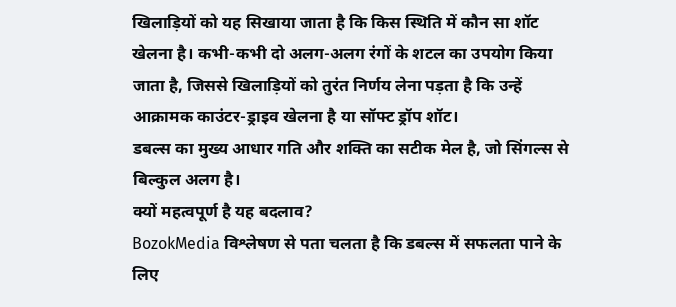खिलाड़ियों को यह सिखाया जाता है कि किस स्थिति में कौन सा शॉट खेलना है। कभी-कभी दो अलग-अलग रंगों के शटल का उपयोग किया जाता है, जिससे खिलाड़ियों को तुरंत निर्णय लेना पड़ता है कि उन्हें आक्रामक काउंटर-ड्राइव खेलना है या सॉफ्ट ड्रॉप शॉट।
डबल्स का मुख्य आधार गति और शक्ति का सटीक मेल है, जो सिंगल्स से बिल्कुल अलग है।
क्यों महत्वपूर्ण है यह बदलाव?
BozokMedia विश्लेषण से पता चलता है कि डबल्स में सफलता पाने के लिए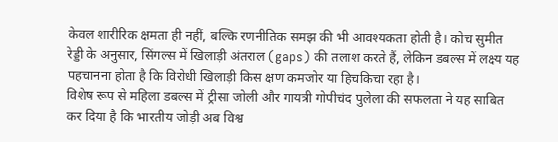केवल शारीरिक क्षमता ही नहीं, बल्कि रणनीतिक समझ की भी आवश्यकता होती है। कोच सुमीत रेड्डी के अनुसार, सिंगल्स में खिलाड़ी अंतराल (gaps) की तलाश करते हैं, लेकिन डबल्स में लक्ष्य यह पहचानना होता है कि विरोधी खिलाड़ी किस क्षण कमजोर या हिचकिचा रहा है।
विशेष रूप से महिला डबल्स में ट्रीसा जोली और गायत्री गोपीचंद पुलेला की सफलता ने यह साबित कर दिया है कि भारतीय जोड़ी अब विश्व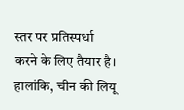स्तर पर प्रतिस्पर्धा करने के लिए तैयार है। हालांकि, चीन की लियू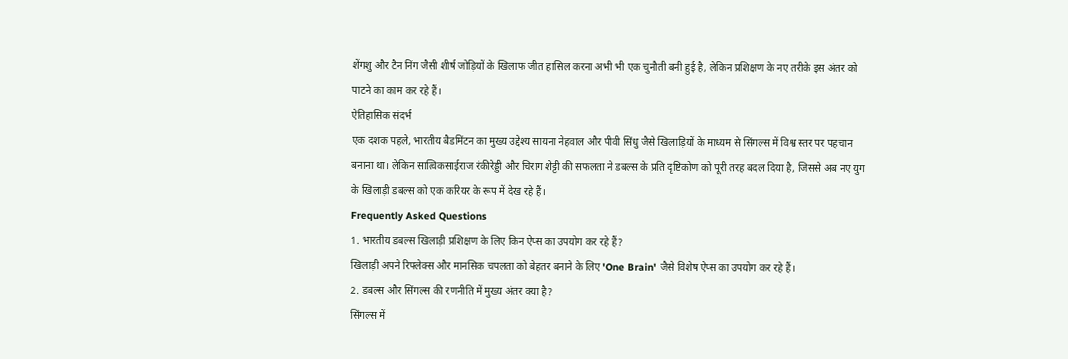शेंगशु और टैन निंग जैसी शीर्ष जोड़ियों के खिलाफ जीत हासिल करना अभी भी एक चुनौती बनी हुई है, लेकिन प्रशिक्षण के नए तरीके इस अंतर को पाटने का काम कर रहे हैं।
ऐतिहासिक संदर्भ
एक दशक पहले, भारतीय बैडमिंटन का मुख्य उद्देश्य सायना नेहवाल और पीवी सिंधु जैसे खिलाड़ियों के माध्यम से सिंगल्स में विश्व स्तर पर पहचान बनाना था। लेकिन सात्विकसाईराज रंकीरेड्डी और चिराग शेट्टी की सफलता ने डबल्स के प्रति दृष्टिकोण को पूरी तरह बदल दिया है, जिससे अब नए युग के खिलाड़ी डबल्स को एक करियर के रूप में देख रहे हैं।
Frequently Asked Questions
1. भारतीय डबल्स खिलाड़ी प्रशिक्षण के लिए किन ऐप्स का उपयोग कर रहे हैं?
खिलाड़ी अपने रिफ्लेक्स और मानसिक चपलता को बेहतर बनाने के लिए 'One Brain' जैसे विशेष ऐप्स का उपयोग कर रहे हैं।
2. डबल्स और सिंगल्स की रणनीति में मुख्य अंतर क्या है?
सिंगल्स में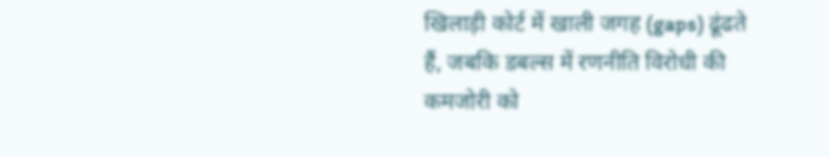खिलाड़ी कोर्ट में खाली जगह (gaps) ढूंढते हैं, जबकि डबल्स में रणनीति विरोधी की कमजोरी को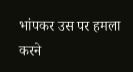भांपकर उस पर हमला करने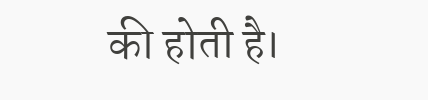की होती है।